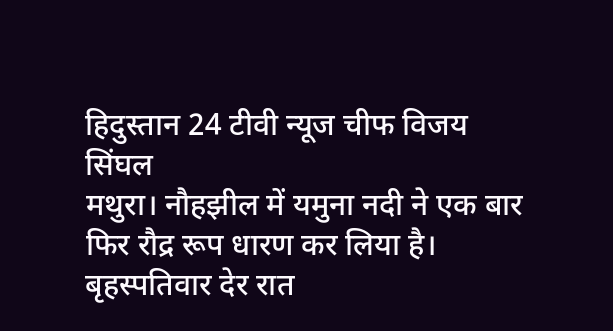हिदुस्तान 24 टीवी न्यूज चीफ विजय सिंघल
मथुरा। नौहझील में यमुना नदी ने एक बार फिर रौद्र रूप धारण कर लिया है। बृहस्पतिवार देर रात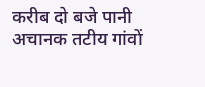करीब दो बजे पानी अचानक तटीय गांवों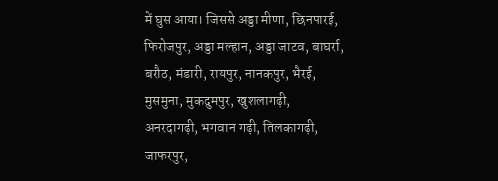में घुस आया। जिससे अड्डा मीणा, छिनपारई, फिरोजपुर, अड्डा मल्हान, अड्डा जाटव, बाघर्रा, बरौठ, मंडारी, रायपुर, नानकपुर, भैरई, मुसमुना, मुकदुमपुर, खुशलागढ़ी, अनरदागढ़ी, भगवान गढ़ी, तिलकागढ़ी, जाफरपुर,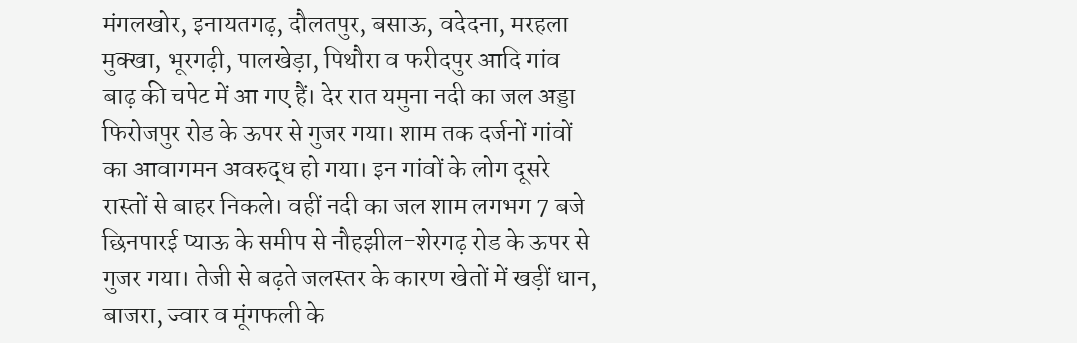मंगलखोर, इनायतगढ़, दौलतपुर, बसाऊ, वदेदना, मरहला मुक्खा, भूरगढ़ी, पालखेड़ा, पिथौरा व फरीदपुर आदि गांव बाढ़ की चपेट में आ गए हैं। देर रात यमुना नदी का जल अड्डा फिरोजपुर रोड के ऊपर से गुजर गया। शाम तक दर्जनों गांवों का आवागमन अवरुद्ध हो गया। इन गांवों के लोग दूसरे रास्तों से बाहर निकले। वहीं नदी का जल शाम लगभग 7 बजे छिनपारई प्याऊ के समीप से नौहझील-शेरगढ़ रोड के ऊपर से गुजर गया। तेजी से बढ़ते जलस्तर के कारण खेतों में खड़ीं धान, बाजरा, ज्वार व मूंगफली के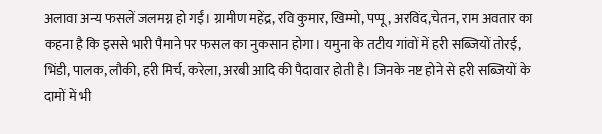अलावा अन्य फसलें जलमग्न हो गईं। ग्रामीण महेंद्र, रवि कुमार, खिम्मो, पप्पू, अरविंद,चेतन, राम अवतार का कहना है कि इससे भारी पैमाने पर फसल का नुकसान होगा। यमुना के तटीय गांवों में हरी सब्जियों तोरई, भिंडी, पालक, लौकी, हरी मिर्च, करेला, अरबी आदि की पैदावार होती है। जिनके नष्ट होने से हरी सब्जियों के दामों में भी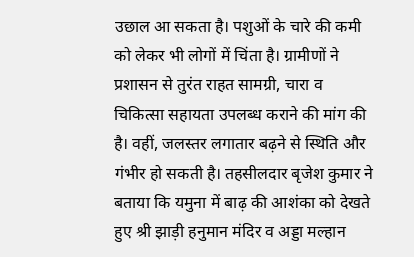उछाल आ सकता है। पशुओं के चारे की कमी को लेकर भी लोगों में चिंता है। ग्रामीणों ने प्रशासन से तुरंत राहत सामग्री, चारा व चिकित्सा सहायता उपलब्ध कराने की मांग की है। वहीं, जलस्तर लगातार बढ़ने से स्थिति और गंभीर हो सकती है। तहसीलदार बृजेश कुमार ने बताया कि यमुना में बाढ़ की आशंका को देखते हुए श्री झाड़ी हनुमान मंदिर व अड्डा मल्हान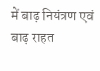में बाढ़ नियंत्रण एवं बाढ़ राहत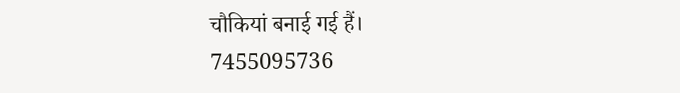चौकियां बनाई गई हैं।
7455095736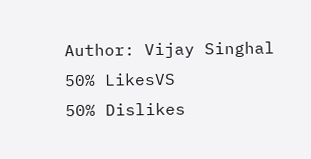Author: Vijay Singhal
50% LikesVS
50% Dislikes